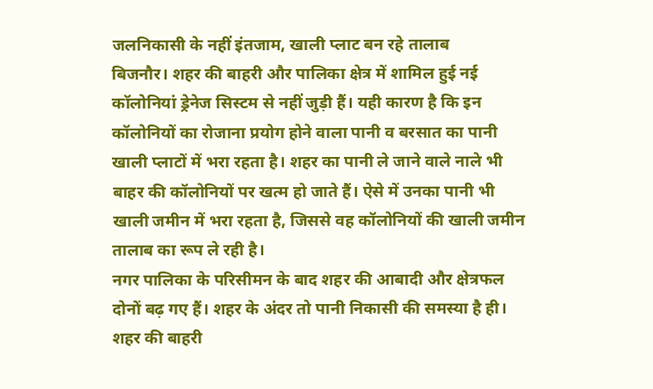जलनिकासी के नहीं इंतजाम, खाली प्लाट बन रहे तालाब
बिजनौर। शहर की बाहरी और पालिका क्षेत्र में शामिल हुई नई कॉलोनियां ड्रेनेज सिस्टम से नहीं जुड़ी हैं। यही कारण है कि इन कॉलोनियों का रोजाना प्रयोग होने वाला पानी व बरसात का पानी खाली प्लाटों में भरा रहता है। शहर का पानी ले जाने वाले नाले भी बाहर की कॉलोनियों पर खत्म हो जाते हैं। ऐसे में उनका पानी भी खाली जमीन में भरा रहता है, जिससे वह कॉलोनियों की खाली जमीन तालाब का रूप ले रही है।
नगर पालिका के परिसीमन के बाद शहर की आबादी और क्षेत्रफल दोनों बढ़ गए हैं। शहर के अंदर तो पानी निकासी की समस्या है ही। शहर की बाहरी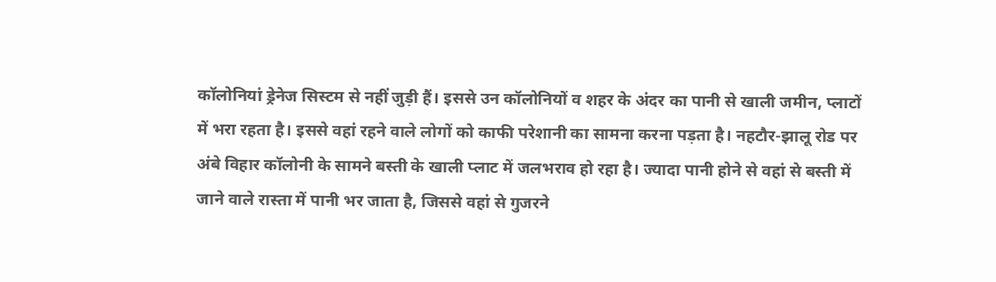कॉलोनियां ड्रेनेज सिस्टम से नहीं जुड़ी हैं। इससे उन कॉलोनियों व शहर के अंदर का पानी से खाली जमीन, प्लाटों में भरा रहता है। इससे वहां रहने वाले लोगों को काफी परेशानी का सामना करना पड़ता है। नहटौर-झालू रोड पर अंबे विहार कॉलोनी के सामने बस्ती के खाली प्लाट में जलभराव हो रहा है। ज्यादा पानी होने से वहां से बस्ती में जाने वाले रास्ता में पानी भर जाता है, जिससे वहां से गुजरने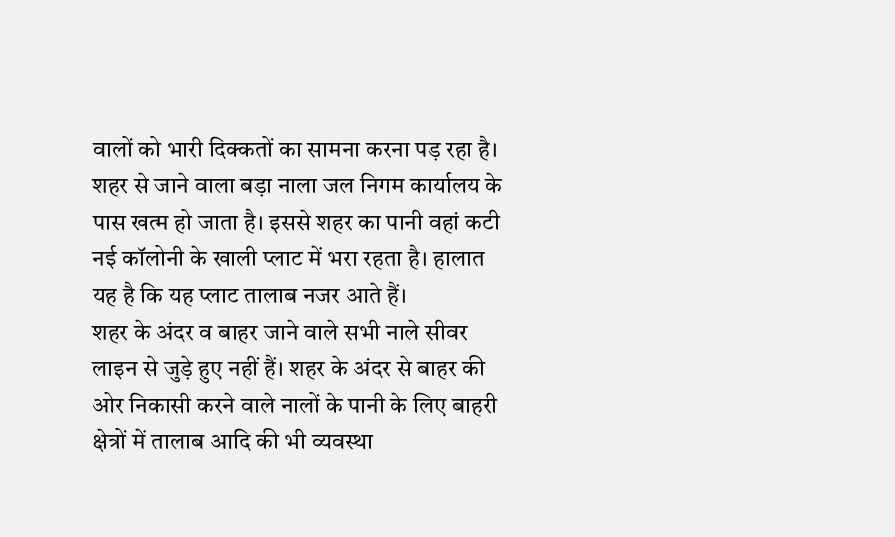वालों को भारी दिक्कतों का सामना करना पड़ रहा है। शहर से जाने वाला बड़ा नाला जल निगम कार्यालय के पास खत्म हो जाता है। इससे शहर का पानी वहां कटी नई कॉलोनी के खाली प्लाट में भरा रहता है। हालात यह है कि यह प्लाट तालाब नजर आते हैं।
शहर के अंदर व बाहर जाने वाले सभी नाले सीवर लाइन से जुड़े हुए नहीं हैं। शहर के अंदर से बाहर की ओर निकासी करने वाले नालों के पानी के लिए बाहरी क्षेत्रों में तालाब आदि की भी व्यवस्था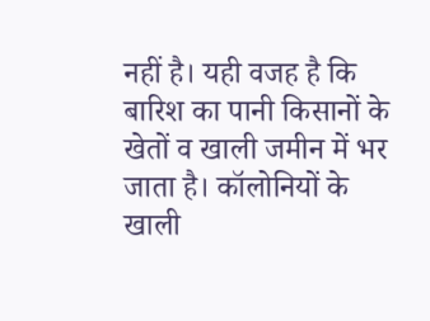नहीं है। यही वजह है कि बारिश का पानी किसानों के खेतों व खाली जमीन में भर जाता है। कॉलोनियों के खाली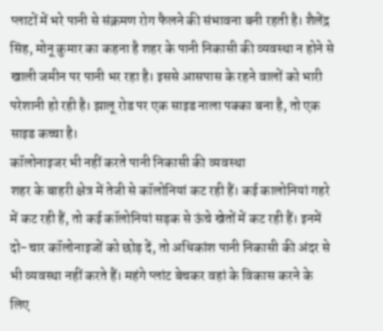प्लाटों में भरे पानी से संक्रमण रोग फैलने की संभावना बनी रहती है। शैलेंद्र सिंह, मोनू कुमार का कहना है शहर के पानी निकासी की व्यवस्था न होने से खाली जमीन पर पानी भर रहा है। इससे आसपास के रहने वालों को भारी परेशानी हो रही है। झालू रोड पर एक साइड नाला पक्का बना है, तो एक साइड कच्चा है।
कॉलोनाइजर भी नहीं करते पानी निकासी की व्यवस्था
शहर के बाहरी क्षेत्र में तेजी से कॉलोनियां कट रही हैं। कई कालोनियां गहरे में कट रही हैं, तो कई कॉलोनियां सड़क से ऊंचे खेतों में कट रही हैं। इनमें दो-चार कॉलोनाइजों को छोड़ दें, तो अधिकांश पानी निकासी की अंदर से भी व्यवस्था नहीं करते हैं। महंगे प्लांट बेचकर वहां के विकास करने के लिए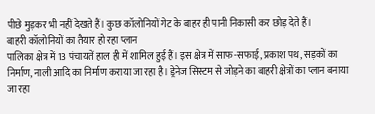पीछे मुड़कर भी नहीं देखते हैं। कुछ कॉलोनियों गेट के बाहर ही पानी निकासी कर छोड़ देते हैं।
बाहरी कॉलोनियों का तैयार हो रहा प्लान
पालिका क्षेत्र में 13 पंचायतें हाल ही में शामिल हुई हैं। इस क्षेत्र में साफ-सफाई, प्रकाश पथ, सड़कों का निर्माण, नाली आदि का निर्माण कराया जा रहा है। ड्रेनेज सिस्टम से जोड़ने का बाहरी क्षेत्रों का प्लान बनाया जा रहा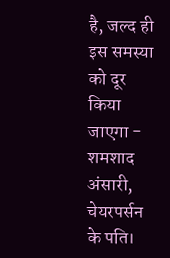है, जल्द ही इस समस्या को दूर किया जाएगा - शमशाद अंसारी, चेयरपर्सन के पति।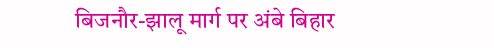बिजनौर-झालू मार्ग पर अंबे बिहार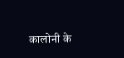कालोनी के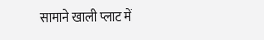सामाने खाली प्लाट में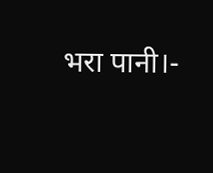भरा पानी।-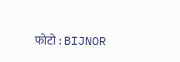फोटो : BIJNOR